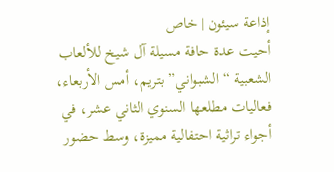إذاعة سيئون | خاص
أحيت عدة حافة مسيلة آل شيخ للألعاب الشعبية “الشبواني” بتريم، أمس الأربعاء، فعاليات مطلعها السنوي الثاني عشر، في أجواء تراثية احتفالية مميزة، وسط حضور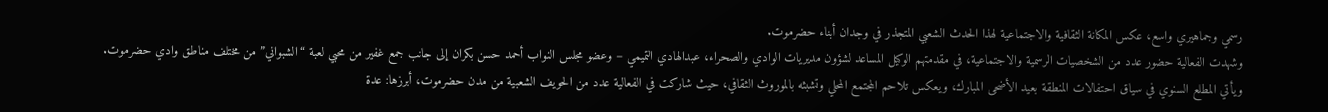رسمي وجماهيري واسع، عكس المكانة الثقافية والاجتماعية لهذا الحدث الشعبي المتجذر في وجدان أبناء حضرموت.
وشهدت الفعالية حضور عدد من الشخصيات الرسمية والاجتماعية، في مقدمتهم الوكيل المساعد لشؤون مديريات الوادي والصحراء، عبدالهادي التميمي – وعضو مجلس النواب أحمد حسن بكران إلى جانب جمع غفير من محبي لعبة “الشبواني” من مختلف مناطق وادي حضرموت.
ويأتي المطلع السنوي في سياق احتفالات المنطقة بعيد الأضحى المبارك، ويعكس تلاحم المجتمع المحلي وتشبثه بالموروث الثقافي، حيث شاركت في الفعالية عدد من الحويف الشعبية من مدن حضرموت، أبرزها: عدة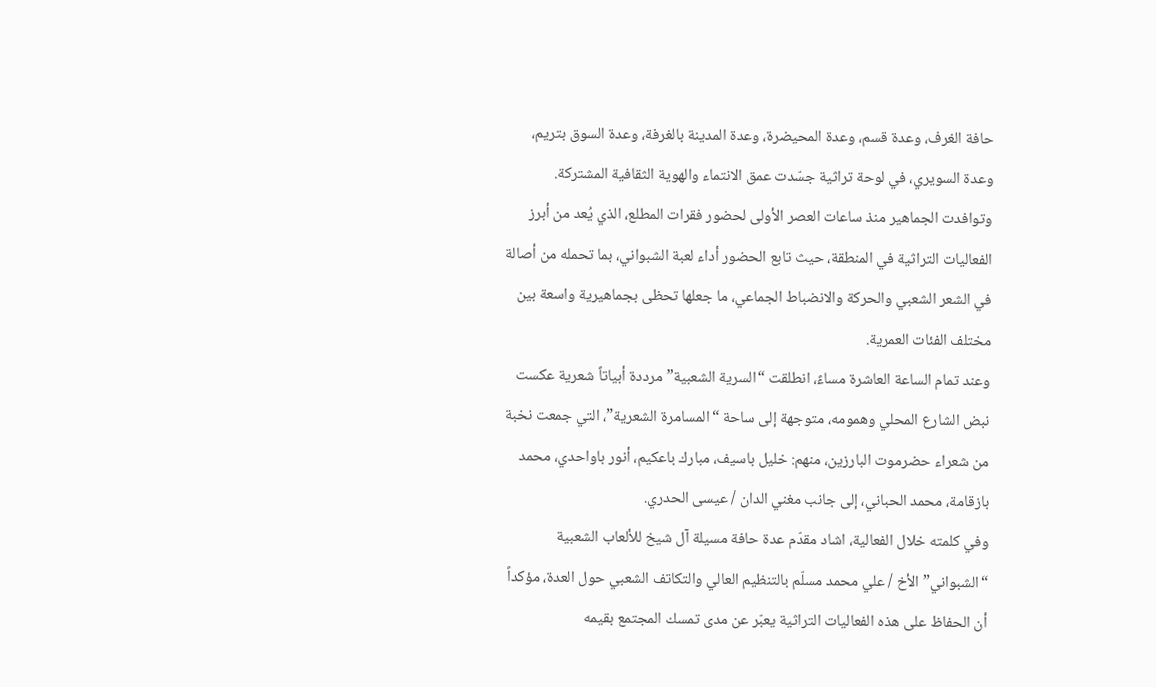حافة الغرف، وعدة قسم، وعدة المحيضرة، وعدة المدينة بالغرفة، وعدة السوق بتريم، وعدة السويري، في لوحة تراثية جسّدت عمق الانتماء والهوية الثقافية المشتركة.
وتوافدت الجماهير منذ ساعات العصر الأولى لحضور فقرات المطلع، الذي يُعد من أبرز الفعاليات التراثية في المنطقة، حيث تابع الحضور أداء لعبة الشبواني، بما تحمله من أصالة في الشعر الشعبي والحركة والانضباط الجماعي، ما جعلها تحظى بجماهيرية واسعة بين مختلف الفئات العمرية.
وعند تمام الساعة العاشرة مساءً، انطلقت “السرية الشعبية” مرددة أبياتاً شعرية عكست نبض الشارع المحلي وهمومه، متوجهة إلى ساحة “المسامرة الشعرية”، التي جمعت نخبة من شعراء حضرموت البارزين، منهم: خليل باسيف، مبارك باعكيم، أنور باواحدي، محمد بازقامة، محمد الحباني، إلى جانب مغني الدان / عيسى الحدري.
وفي كلمته خلال الفعالية، اشاد مقدّم عدة حافة مسيلة آل شيخ للألعاب الشعبية “الشبواني” الأخ / علي محمد مسلّم بالتنظيم العالي والتكاتف الشعبي حول العدة، مؤكداً أن الحفاظ على هذه الفعاليات التراثية يعبّر عن مدى تمسك المجتمع بقيمه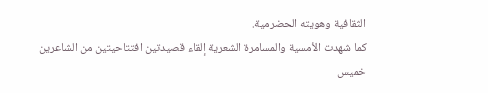الثقافية وهويته الحضرمية.
كما شهدت الأمسية والمسامرة الشعرية إلقاء قصيدتين افتتاحيتين من الشاعرين خميس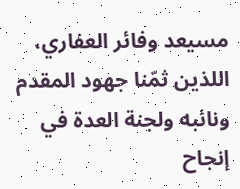مسيعد وفائر العفاري، اللذين ثمّنا جهود المقدم ونائبه ولجنة العدة في إنجاح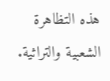هذه التظاهرة الشعبية والتراثية.